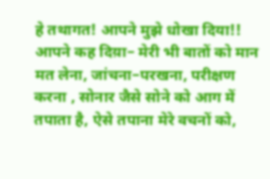हे तथागत! आपने मुझे धोखा दिया!! आपने कह दिय़ा– मेरी भी बातों को मान मत लेना, जांचना–परखना, परीक्षण करना , सोनार जैसे सोने को आग में तपाता है, ऐसे तपाना मेरे वचनों को,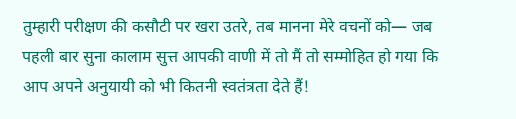तुम्हारी परीक्षण की कसौटी पर खरा उतरे, तब मानना मेरे वचनों को— जब पहली बार सुना कालाम सुत्त आपकी वाणी में तो मैं तो सम्मोहित हो गया कि आप अपने अनुयायी को भी कितनी स्वतंत्रता देते हैं!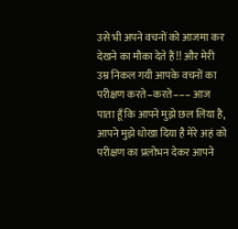उसे भी अपने वचनों को आजमा कर देखने का मौका देते हैं!! और मेरी उम्र निकल गयी आपके वचनों का परीक्षण करते–करते––– आज पाता हूँ कि आपने मुझे छल लिया है, आपने मुझे धोखा दिया है मेरे अहं को परीक्षण का प्रलोभन देकर आपने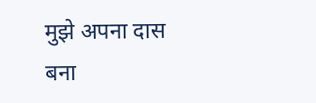मुझे अपना दास बना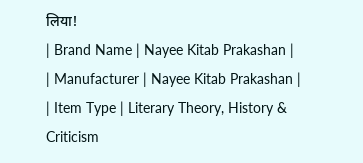लिया!
| Brand Name | Nayee Kitab Prakashan |
| Manufacturer | Nayee Kitab Prakashan |
| Item Type | Literary Theory, History & Criticism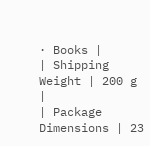· Books |
| Shipping Weight | 200 g |
| Package Dimensions | 23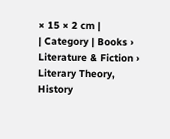× 15 × 2 cm |
| Category | Books › Literature & Fiction › Literary Theory, History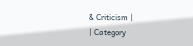& Criticism |
| Category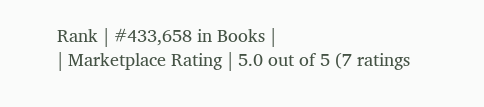Rank | #433,658 in Books |
| Marketplace Rating | 5.0 out of 5 (7 ratings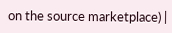on the source marketplace) |